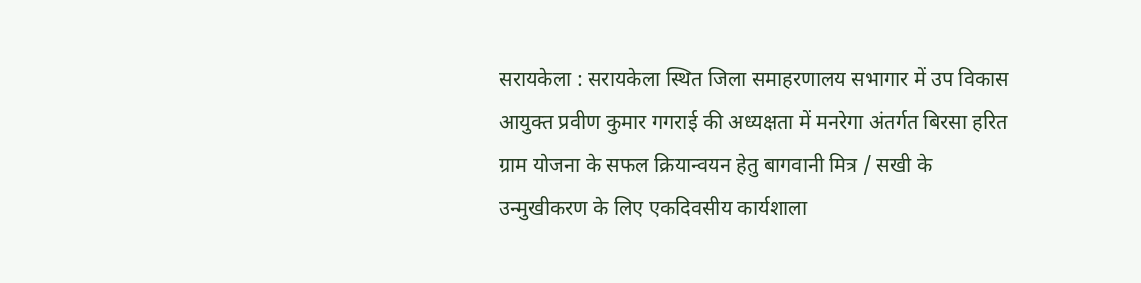सरायकेला : सरायकेला स्थित जिला समाहरणालय सभागार में उप विकास आयुक्त प्रवीण कुमार गगराई की अध्यक्षता में मनरेगा अंतर्गत बिरसा हरित ग्राम योजना के सफल क्रियान्वयन हेतु बागवानी मित्र / सखी के उन्मुखीकरण के लिए एकदिवसीय कार्यशाला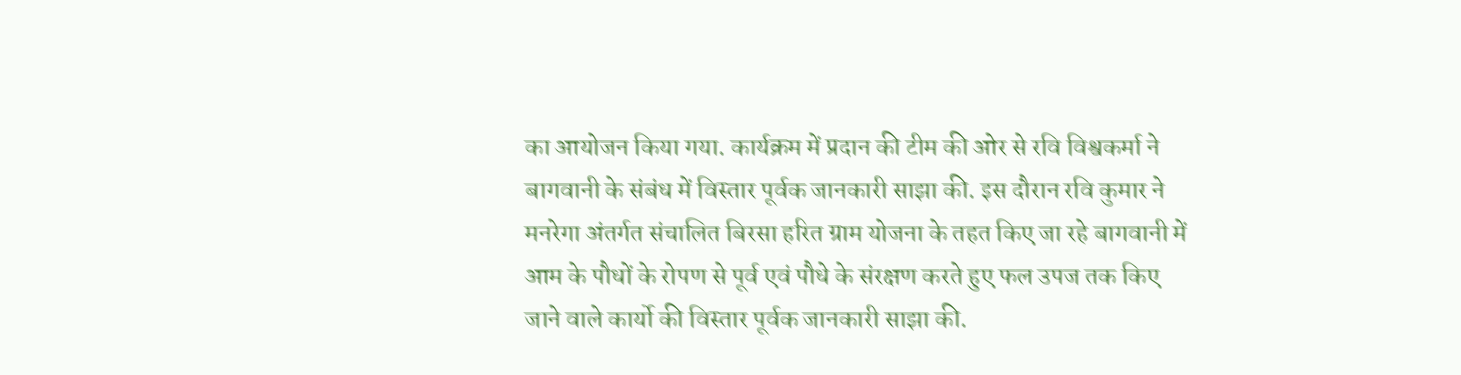का आयोजन किया गया. कार्यक्रम में प्रदान की टीम की ओर से रवि विश्वकर्मा ने बागवानी के संबंध में विस्तार पूर्वक जानकारी साझा की. इस दौरान रवि कुमार ने मनरेगा अंतर्गत संचालित बिरसा हरित ग्राम योजना के तहत किए जा रहे बागवानी में आम के पौधों के रोपण से पूर्व एवं पौधे के संरक्षण करते हुए फल उपज तक किए जाने वाले कार्यो की विस्तार पूर्वक जानकारी साझा की.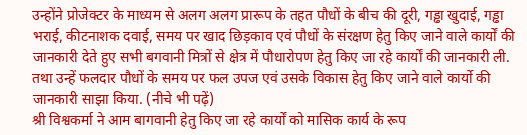उन्होंने प्रोजेक्टर के माध्यम से अलग अलग प्रारूप के तहत पौधों के बीच की दूरी, गड्ढा खुदाई, गड्ढा भराई, कीटनाशक दवाई, समय पर खाद छिड़काव एवं पौधों के संरक्षण हेतु किए जाने वाले कार्यों की जानकारी देते हुए सभी बगवानी मित्रों से क्षेत्र में पौधारोपण हेतु किए जा रहे कार्यों की जानकारी ली. तथा उन्हें फलदार पौधों के समय पर फल उपज एवं उसके विकास हेतु किए जाने वाले कार्यो की जानकारी साझा किया. (नीचे भी पढ़ें)
श्री विश्वकर्मा ने आम बागवानी हेतु किए जा रहे कार्यों को मासिक कार्य के रूप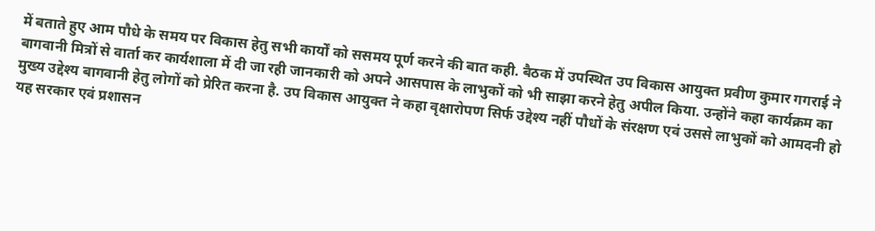में बताते हुए आम पौधे के समय पर विकास हेतु सभी कार्यों को ससमय पूर्ण करने की बात कही. बैठक में उपस्थित उप विकास आयुक्त प्रवीण कुमार गगराई ने बागवानी मित्रों से वार्ता कर कार्यशाला में दी जा रही जानकारी को अपने आसपास के लाभुकों को भी साझा करने हेतु अपील किया. उन्होंने कहा कार्यक्रम का मुख्य उद्देश्य बागवानी हेतु लोगों को प्रेरित करना है. उप विकास आयुक्त ने कहा वृक्षारोपण सिर्फ उद्देश्य नहीं पौधों के संरक्षण एवं उससे लाभुकों को आमदनी हो यह सरकार एवं प्रशासन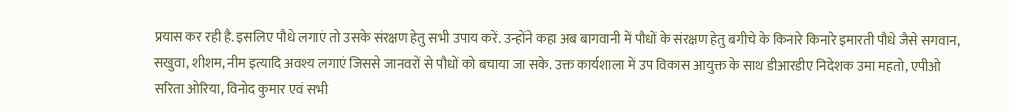प्रयास कर रही है. इसलिए पौधे लगाएं तो उसके संरक्षण हेतु सभी उपाय करें. उन्होंने कहा अब बागवानी में पौधों के संरक्षण हेतु बगीचे के किनारे किनारे इमारती पौधे जैसे सगवान, सखुवा, शीशम, नीम इत्यादि अवश्य लगाएं जिससे जानवरों से पौधों को बचाया जा सके. उक्त कार्यशाला में उप विकास आयुक्त के साथ डीआरडीए निदेशक उमा महतो, एपीओ सरिता ओरिया, विनोद कुमार एवं सभी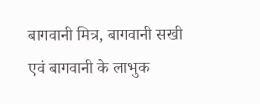बागवानी मित्र, बागवानी सखी एवं बागवानी के लाभुक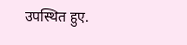उपस्थित हुए.